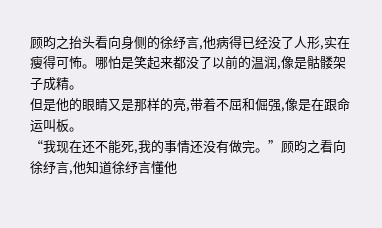顾昀之抬头看向身侧的徐纾言,他病得已经没了人形,实在瘦得可怖。哪怕是笑起来都没了以前的温润,像是骷髅架子成精。
但是他的眼睛又是那样的亮,带着不屈和倔强,像是在跟命运叫板。
“我现在还不能死,我的事情还没有做完。”顾昀之看向徐纾言,他知道徐纾言懂他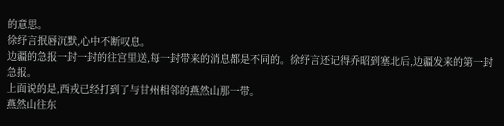的意思。
徐纾言抿唇沉默,心中不断叹息。
边疆的急报一封一封的往宫里送,每一封带来的消息都是不同的。徐纾言还记得乔昭到塞北后,边疆发来的第一封急报。
上面说的是,西戎已经打到了与甘州相邻的燕然山那一带。
燕然山往东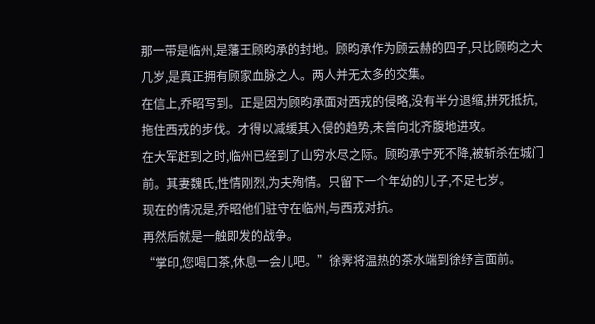那一带是临州,是藩王顾昀承的封地。顾昀承作为顾云赫的四子,只比顾昀之大几岁,是真正拥有顾家血脉之人。两人并无太多的交集。
在信上,乔昭写到。正是因为顾昀承面对西戎的侵略,没有半分退缩,拼死抵抗,拖住西戎的步伐。才得以减缓其入侵的趋势,未曾向北齐腹地进攻。
在大军赶到之时,临州已经到了山穷水尽之际。顾昀承宁死不降,被斩杀在城门前。其妻魏氏,性情刚烈,为夫殉情。只留下一个年幼的儿子,不足七岁。
现在的情况是,乔昭他们驻守在临州,与西戎对抗。
再然后就是一触即发的战争。
“掌印,您喝口茶,休息一会儿吧。”徐霁将温热的茶水端到徐纾言面前。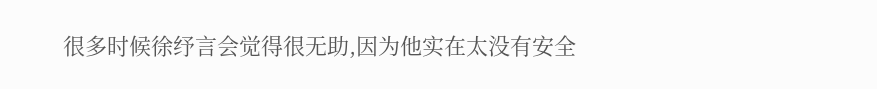很多时候徐纾言会觉得很无助,因为他实在太没有安全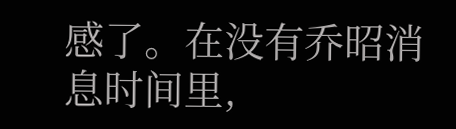感了。在没有乔昭消息时间里,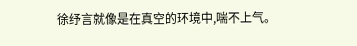徐纾言就像是在真空的环境中,喘不上气。